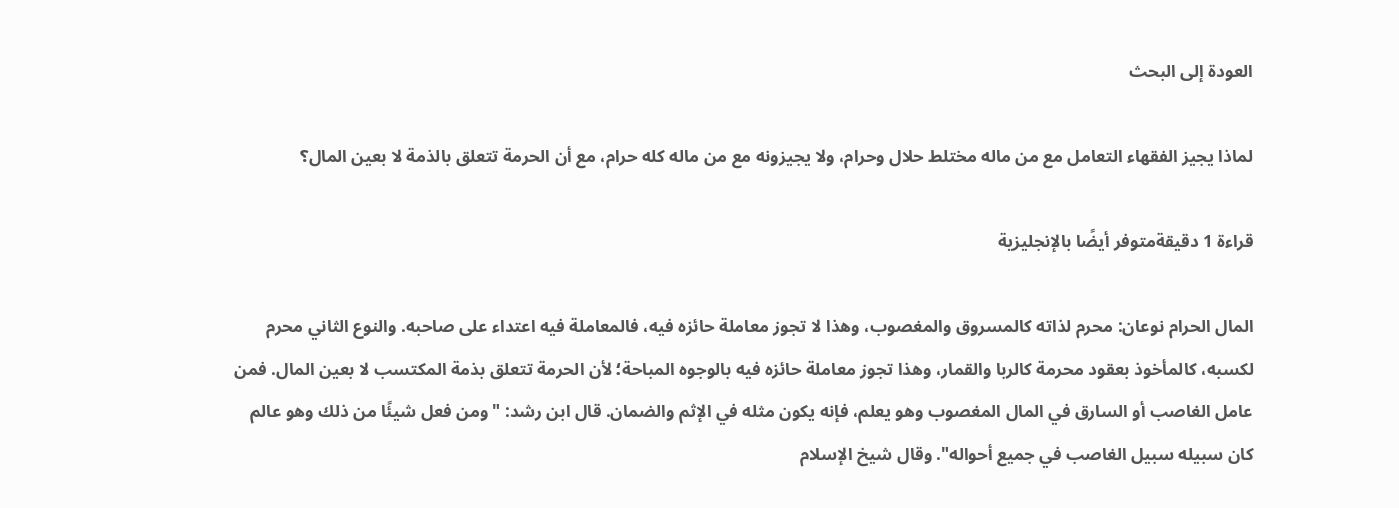العودة إلى البحث

لماذا يجيز الفقهاء التعامل مع من ماله مختلط حلال وحرام، ولا يجيزونه مع من ماله كله حرام، مع أن الحرمة تتعلق بالذمة لا بعين المال؟

قراءة 1 دقيقةمتوفر أيضًا بالإنجليزية

المال الحرام نوعان: محرم لذاته كالمسروق والمغصوب، وهذا لا تجوز معاملة حائزه فيه، فالمعاملة فيه اعتداء على صاحبه. والنوع الثاني محرم لكسبه، كالمأخوذ بعقود محرمة كالربا والقمار، وهذا تجوز معاملة حائزه فيه بالوجوه المباحة؛ لأن الحرمة تتعلق بذمة المكتسب لا بعين المال. فمن عامل الغاصب أو السارق في المال المغصوب وهو يعلم، فإنه يكون مثله في الإثم والضمان. قال ابن رشد: "ومن فعل شيئًا من ذلك وهو عالم كان سبيله سبيل الغاصب في جميع أحواله". وقال شيخ الإسلام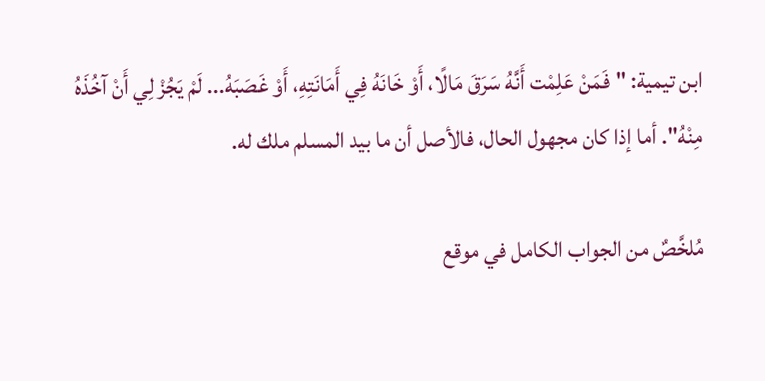ابن تيمية: "فَمَنْ عَلِمْت أَنَّهُ سَرَقَ مَالًا، أَوْ خَانَهُ فِي أَمَانَتِهِ، أَوْ غَصَبَهُ... لَمْ يَجُزْ لِي أَنْ آخُذَهُ مِنْهُ". أما إذا كان مجهول الحال، فالأصل أن ما بيد المسلم ملك له.

مُلخَّصٌ من الجواب الكامل في موقع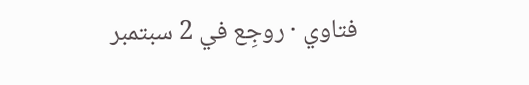فتاوي · روجِع في 2 سبتمبر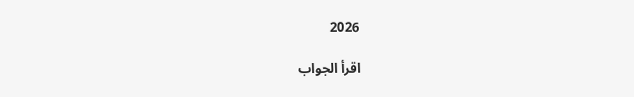2026

اقرأ الجواب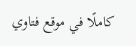كاملًا في موقع فتاوي